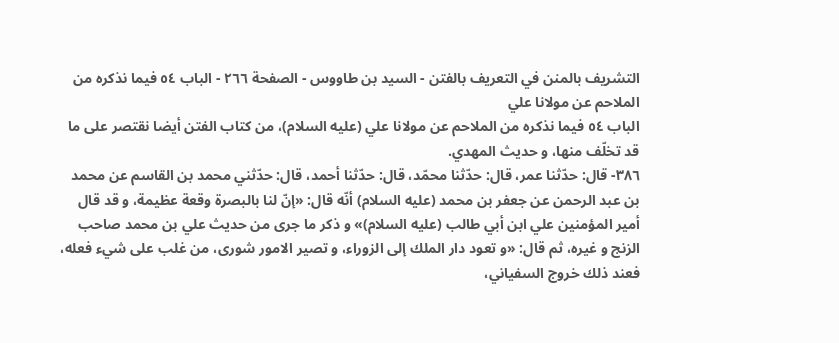التشريف بالمنن في التعريف بالفتن - السيد بن طاووس - الصفحة ٢٦٦ - الباب ٥٤ فيما نذكره من الملاحم عن مولانا علي
الباب ٥٤ فيما نذكره من الملاحم عن مولانا علي (عليه السلام)، من كتاب الفتن أيضا نقتصر على ما قد تخلّف منها، و حديث المهدي.
٣٨٦- قال: حدّثنا عمر، قال: حدّثنا محمّد، قال: حدّثنا أحمد، قال: حدّثني محمد بن القاسم عن محمد بن عبد الرحمن عن جعفر بن محمد (عليه السلام) أنّه قال: «إنّ لنا بالبصرة وقعة عظيمة، و قد قال أمير المؤمنين علي ابن أبي طالب (عليه السلام)» و ذكر ما جرى من حديث علي بن محمد صاحب الزنج و غيره، ثم قال: «و تعود دار الملك إلى الزوراء، و تصير الامور شورى، من غلب على شيء فعله، فعند ذلك خروج السفياني،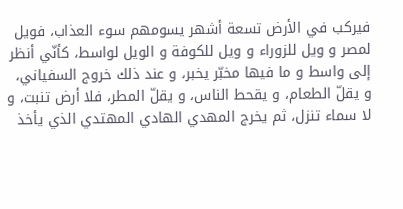فيركب في الأرض تسعة أشهر يسومهم سوء العذاب، فويل لمصر و ويل للزوراء و ويل للكوفة و الويل لواسط، كأنّي أنظر إلى واسط و ما فيها مخبّر يخبر، و عند ذلك خروج السفياني، و يقلّ الطعام، و يقحط الناس، و يقلّ المطر، فلا أرض تنبت، و لا سماء تنزل، ثم يخرج المهدي الهادي المهتدي الذي يأخذ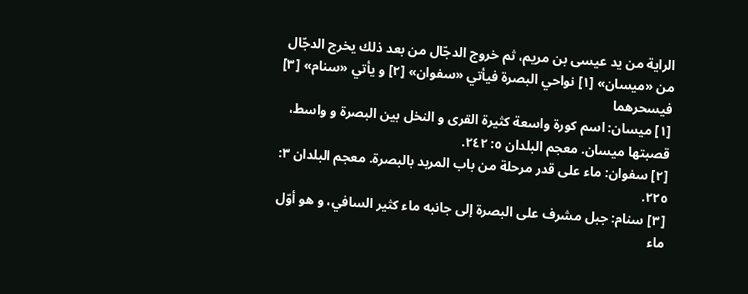الراية من يد عيسى بن مريم، ثم خروج الدجّال من بعد ذلك يخرج الدجّال من «ميسان» [١] نواحي البصرة فيأتي «سفوان» [٢] و يأتي «سنام» [٣] فيسحرهما
[١] ميسان: اسم كورة واسعة كثيرة القرى و النخل بين البصرة و واسط، قصبتها ميسان. معجم البلدان ٥: ٢٤٢.
[٢] سفوان: ماء على قدر مرحلة من باب المربد بالبصرة. معجم البلدان ٣: ٢٢٥.
[٣] سنام: جبل مشرف على البصرة إلى جانبه ماء كثير السافي، و هو أوّل ماء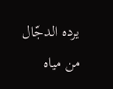يرده الدجّال من مياه